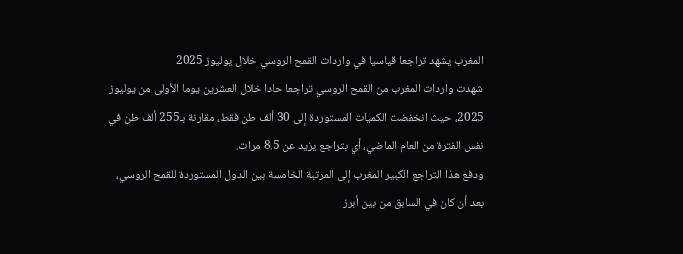المغرب يشهد تراجعا قياسيا في واردات القمح الروسي خلال يوليوز 2025
شهدت واردات المغرب من القمح الروسي تراجعا حادا خلال العشرين يوما الأولى من يوليوز 2025، حيث انخفضت الكميات المستوردة إلى 30 ألف طن فقط، مقارنة بـ255 ألف طن في نفس الفترة من العام الماضي، أي بتراجع يزيد عن 8.5 مرات.
ودفع هذا التراجع الكبير المغرب إلى المرتبة الخامسة بين الدول المستوردة للقمح الروسي، بعد أن كان في السابق من بين أبرز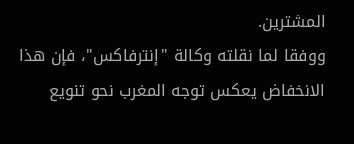المشترين.
ووفقا لما نقلته وكالة "إنترفاكس"، فإن هذا الانخفاض يعكس توجه المغرب نحو تنويع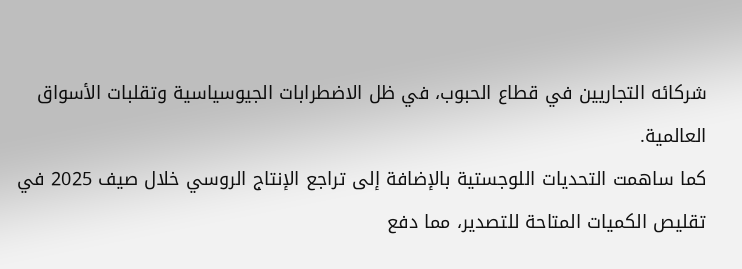شركائه التجاريين في قطاع الحبوب، في ظل الاضطرابات الجيوسياسية وتقلبات الأسواق العالمية.
كما ساهمت التحديات اللوجستية بالإضافة إلى تراجع الإنتاج الروسي خلال صيف 2025 في تقليص الكميات المتاحة للتصدير، مما دفع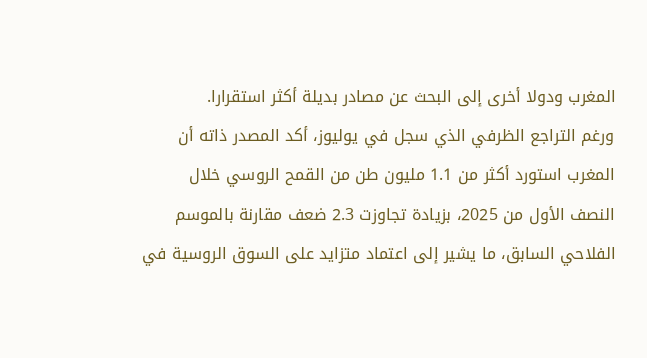المغرب ودولا أخرى إلى البحث عن مصادر بديلة أكثر استقرارا.
ورغم التراجع الظرفي الذي سجل في يوليوز، أكد المصدر ذاته أن المغرب استورد أكثر من 1.1 مليون طن من القمح الروسي خلال النصف الأول من 2025، بزيادة تجاوزت 2.3 ضعف مقارنة بالموسم الفلاحي السابق، ما يشير إلى اعتماد متزايد على السوق الروسية في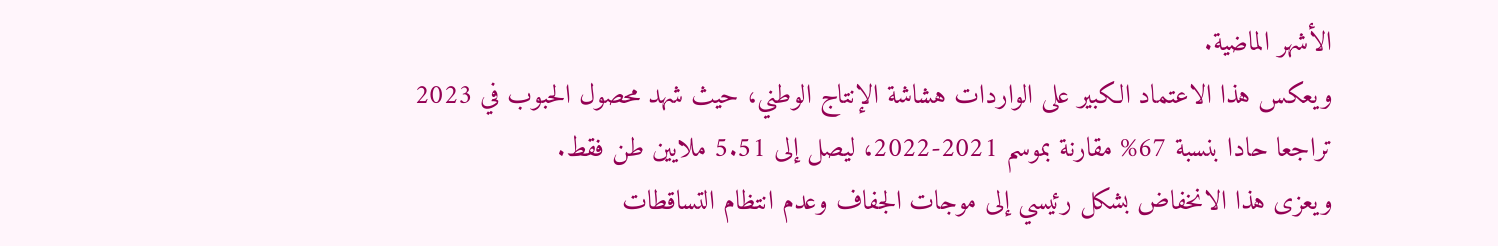الأشهر الماضية.
ويعكس هذا الاعتماد الكبير على الواردات هشاشة الإنتاج الوطني، حيث شهد محصول الحبوب في 2023 تراجعا حادا بنسبة 67% مقارنة بموسم 2021-2022، ليصل إلى 5.51 ملايين طن فقط.
ويعزى هذا الانخفاض بشكل رئيسي إلى موجات الجفاف وعدم انتظام التساقطات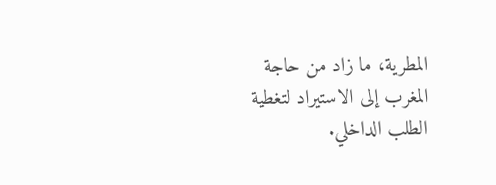المطرية، ما زاد من حاجة المغرب إلى الاستيراد لتغطية الطلب الداخلي.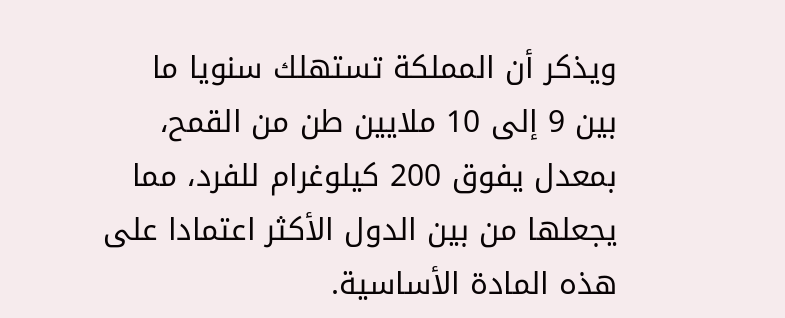ويذكر أن المملكة تستهلك سنويا ما بين 9 إلى 10 ملايين طن من القمح، بمعدل يفوق 200 كيلوغرام للفرد، مما يجعلها من بين الدول الأكثر اعتمادا على هذه المادة الأساسية.